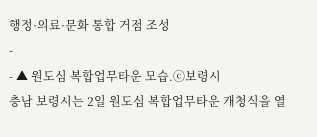행정·의료·문화 통합 거점 조성
-
- ▲ 원도심 복합업무타운 모습.ⓒ보령시
충남 보령시는 2일 원도심 복합업무타운 개청식을 열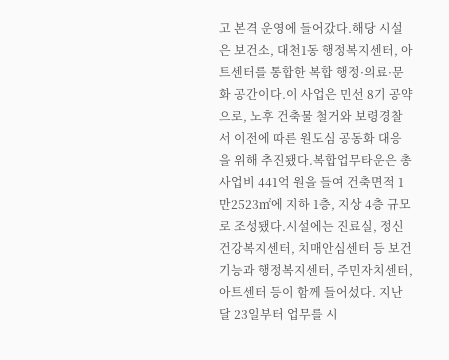고 본격 운영에 들어갔다.해당 시설은 보건소, 대천1동 행정복지센터, 아트센터를 통합한 복합 행정·의료·문화 공간이다.이 사업은 민선 8기 공약으로, 노후 건축물 철거와 보령경찰서 이전에 따른 원도심 공동화 대응을 위해 추진됐다.복합업무타운은 총사업비 441억 원을 들여 건축면적 1만2523㎡에 지하 1층, 지상 4층 규모로 조성됐다.시설에는 진료실, 정신건강복지센터, 치매안심센터 등 보건 기능과 행정복지센터, 주민자치센터, 아트센터 등이 함께 들어섰다. 지난달 23일부터 업무를 시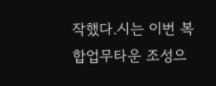작했다.시는 이번 복합업무타운 조성으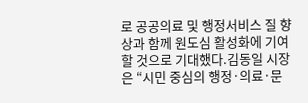로 공공의료 및 행정서비스 질 향상과 함께 원도심 활성화에 기여할 것으로 기대했다.김동일 시장은 “시민 중심의 행정·의료·문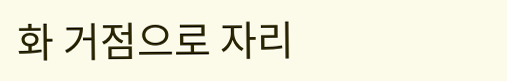화 거점으로 자리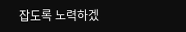잡도록 노력하겠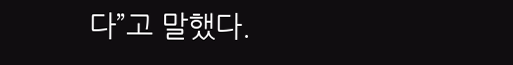다”고 말했다.